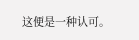这便是一种认可。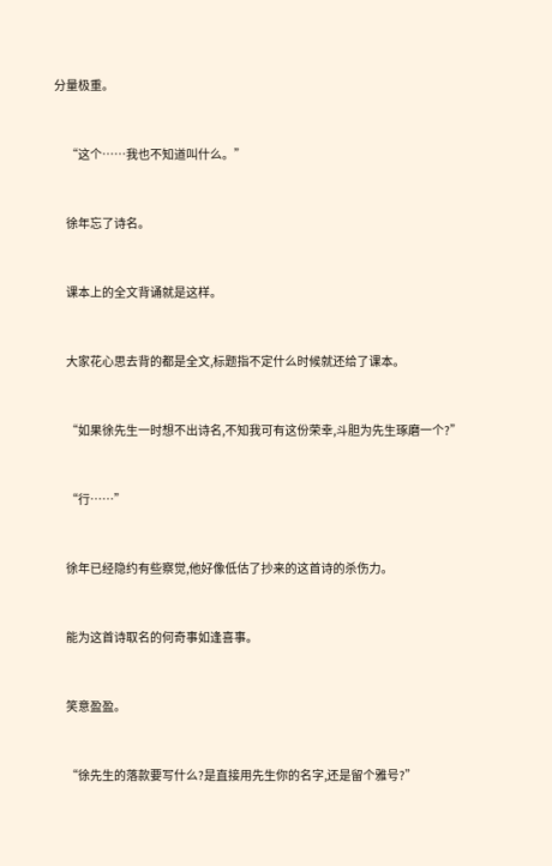分量极重。


    “这个……我也不知道叫什么。”


    徐年忘了诗名。


    课本上的全文背诵就是这样。


    大家花心思去背的都是全文,标题指不定什么时候就还给了课本。


    “如果徐先生一时想不出诗名,不知我可有这份荣幸,斗胆为先生琢磨一个?”


    “行……”


    徐年已经隐约有些察觉,他好像低估了抄来的这首诗的杀伤力。


    能为这首诗取名的何奇事如逢喜事。


    笑意盈盈。


    “徐先生的落款要写什么?是直接用先生你的名字,还是留个雅号?”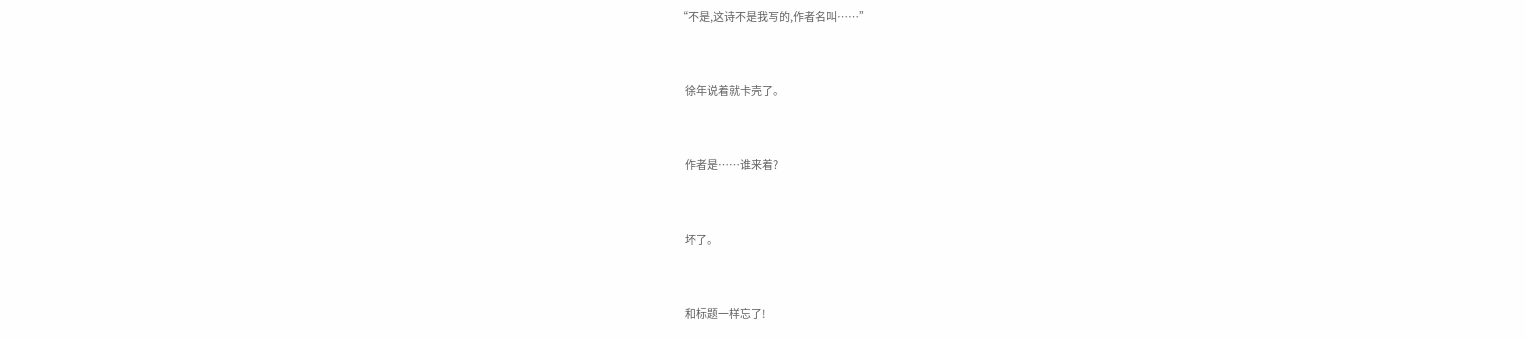“不是,这诗不是我写的,作者名叫……”


    徐年说着就卡壳了。


    作者是……谁来着?


    坏了。


    和标题一样忘了!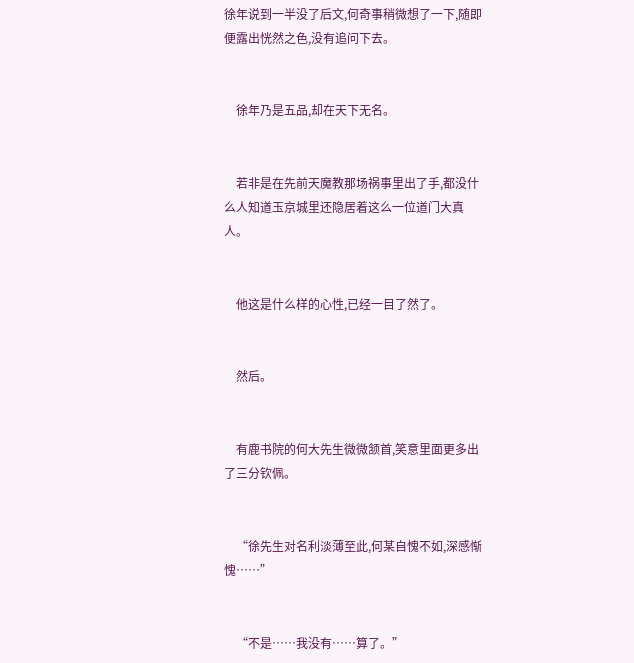徐年说到一半没了后文,何奇事稍微想了一下,随即便露出恍然之色,没有追问下去。


    徐年乃是五品,却在天下无名。


    若非是在先前天魔教那场祸事里出了手,都没什么人知道玉京城里还隐居着这么一位道门大真人。


    他这是什么样的心性,已经一目了然了。


    然后。


    有鹿书院的何大先生微微颔首,笑意里面更多出了三分钦佩。


    “徐先生对名利淡薄至此,何某自愧不如,深感惭愧……”


    “不是……我没有……算了。”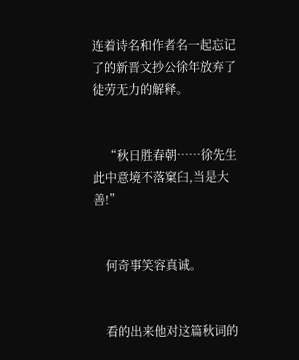连着诗名和作者名一起忘记了的新晋文抄公徐年放弃了徒劳无力的解释。


    “秋日胜春朝……徐先生此中意境不落窠臼,当是大善!”


    何奇事笑容真诚。


    看的出来他对这篇秋词的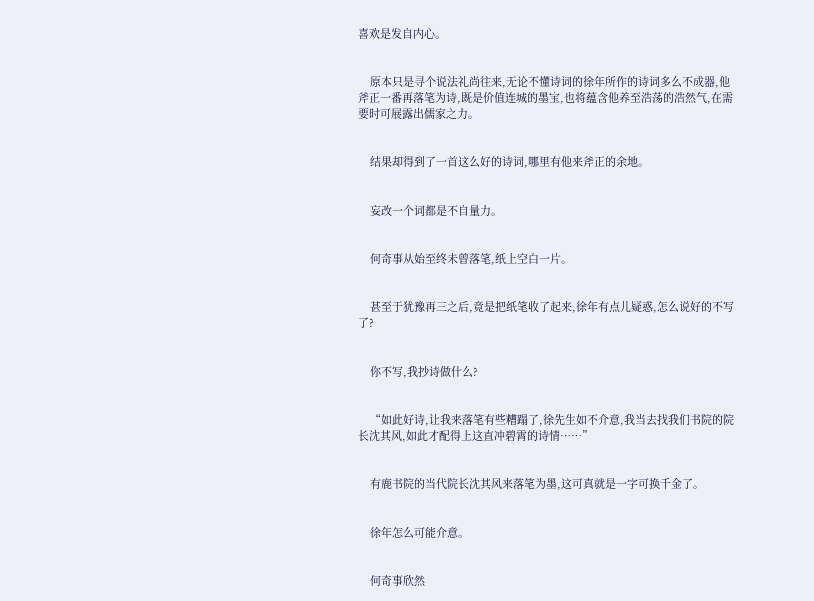喜欢是发自内心。


    原本只是寻个说法礼尚往来,无论不懂诗词的徐年所作的诗词多么不成器,他斧正一番再落笔为诗,既是价值连城的墨宝,也将蕴含他养至浩荡的浩然气,在需要时可展露出儒家之力。


    结果却得到了一首这么好的诗词,哪里有他来斧正的余地。


    妄改一个词都是不自量力。


    何奇事从始至终未曾落笔,纸上空白一片。


    甚至于犹豫再三之后,竟是把纸笔收了起来,徐年有点儿疑惑,怎么说好的不写了?


    你不写,我抄诗做什么?


    “如此好诗,让我来落笔有些糟蹋了,徐先生如不介意,我当去找我们书院的院长沈其风,如此才配得上这直冲碧霄的诗情……”


    有鹿书院的当代院长沈其风来落笔为墨,这可真就是一字可换千金了。


    徐年怎么可能介意。


    何奇事欣然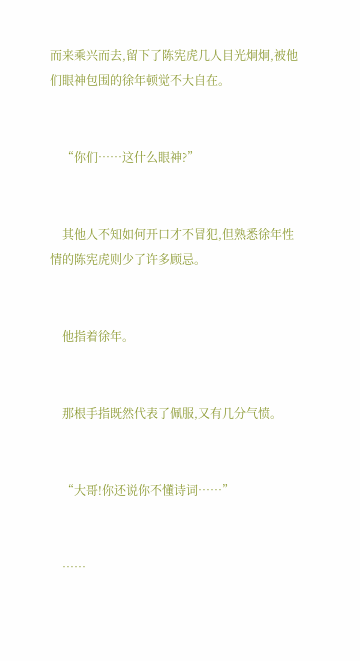而来乘兴而去,留下了陈宪虎几人目光炯炯,被他们眼神包围的徐年顿觉不大自在。


    “你们……这什么眼神?”


    其他人不知如何开口才不冒犯,但熟悉徐年性情的陈宪虎则少了许多顾忌。


    他指着徐年。


    那根手指既然代表了佩服,又有几分气愤。


    “大哥!你还说你不懂诗词……”


    ……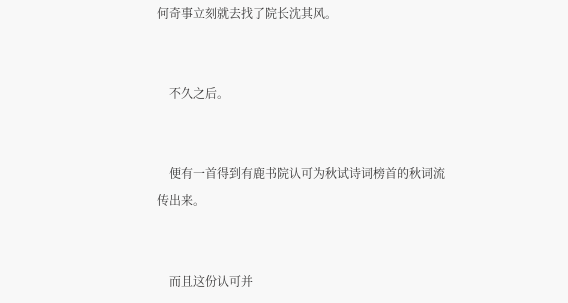何奇事立刻就去找了院长沈其风。


    不久之后。


    便有一首得到有鹿书院认可为秋试诗词榜首的秋词流传出来。


    而且这份认可并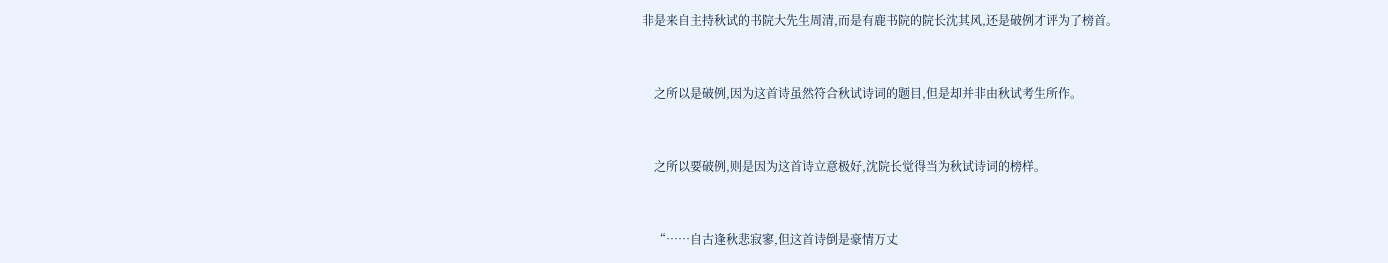非是来自主持秋试的书院大先生周清,而是有鹿书院的院长沈其风,还是破例才评为了榜首。


    之所以是破例,因为这首诗虽然符合秋试诗词的题目,但是却并非由秋试考生所作。


    之所以要破例,则是因为这首诗立意极好,沈院长觉得当为秋试诗词的榜样。


    “……自古逢秋悲寂寥,但这首诗倒是豪情万丈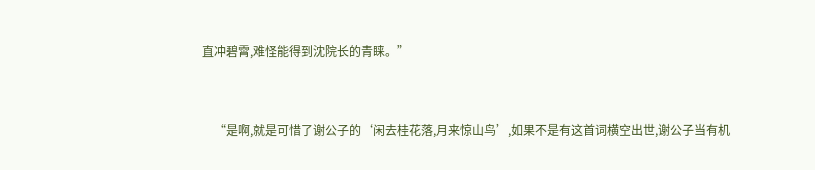直冲碧霄,难怪能得到沈院长的青睐。”


    “是啊,就是可惜了谢公子的‘闲去桂花落,月来惊山鸟’,如果不是有这首词横空出世,谢公子当有机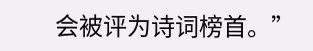会被评为诗词榜首。”